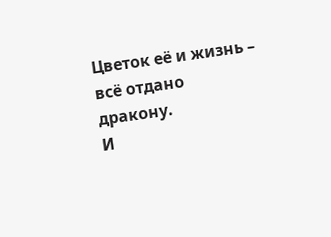Цветок её и жизнь – всё отдано дракону.
И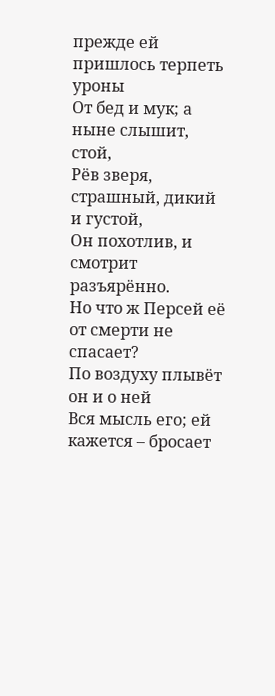прежде ей пришлось терпеть уроны
От бед и мук; а ныне слышит, стой,
Рёв зверя, страшный, дикий и густой,
Он похотлив, и смотрит разъярённо.
Но что ж Персей её от смерти не спасает?
По воздуху плывёт он и о ней
Вся мысль его; ей кажется – бросает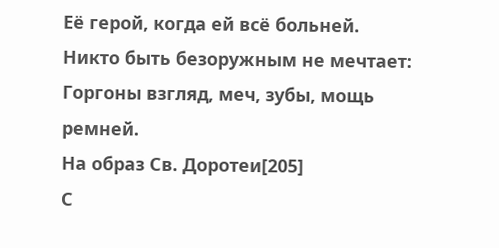Её герой, когда ей всё больней.
Никто быть безоружным не мечтает:
Горгоны взгляд, меч, зубы, мощь ремней.
На образ Св. Доротеи[205]
С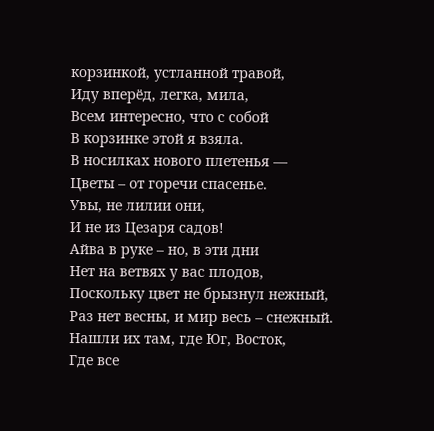корзинкой, устланной травой,
Иду вперёд, легка, мила,
Всем интересно, что с собой
В корзинке этой я взяла.
В носилках нового плетенья —
Цветы – от горечи спасенье.
Увы, не лилии они,
И не из Цезаря садов!
Айва в руке – но, в эти дни
Нет на ветвях у вас плодов,
Поскольку цвет не брызнул нежный,
Раз нет весны, и мир весь – снежный.
Нашли их там, где Юг, Восток,
Где все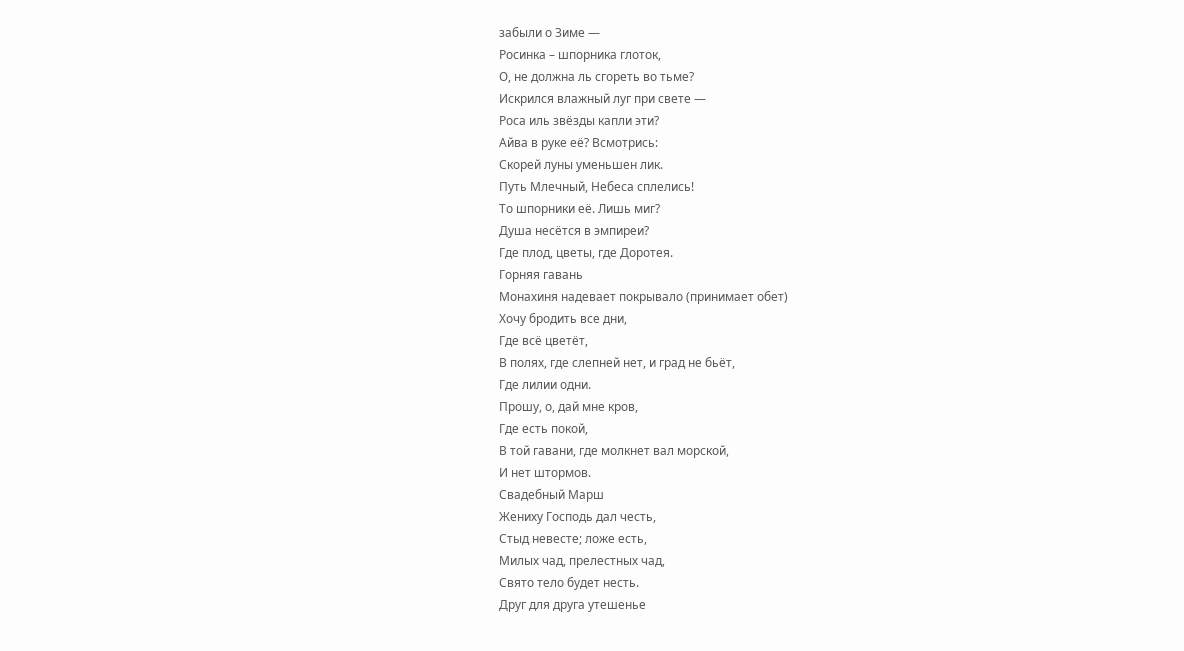забыли о Зиме —
Росинка – шпорника глоток,
О, не должна ль сгореть во тьме?
Искрился влажный луг при свете —
Роса иль звёзды капли эти?
Айва в руке её? Всмотрись:
Скорей луны уменьшен лик.
Путь Млечный, Небеса сплелись!
То шпорники её. Лишь миг?
Душа несётся в эмпиреи?
Где плод, цветы, где Доротея.
Горняя гавань
Монахиня надевает покрывало (принимает обет)
Хочу бродить все дни,
Где всё цветёт,
В полях, где слепней нет, и град не бьёт,
Где лилии одни.
Прошу, о, дай мне кров,
Где есть покой,
В той гавани, где молкнет вал морской,
И нет штормов.
Свадебный Марш
Жениху Господь дал честь,
Стыд невесте; ложе есть,
Милых чад, прелестных чад,
Свято тело будет несть.
Друг для друга утешенье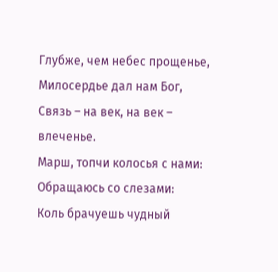Глубже, чем небес прощенье,
Милосердье дал нам Бог,
Связь – на век, на век – влеченье.
Марш, топчи колосья с нами:
Обращаюсь со слезами:
Коль брачуешь чудный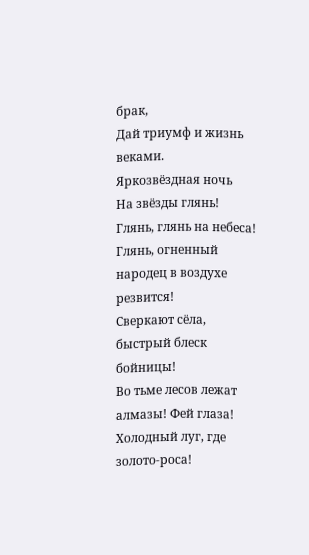брак,
Дай триумф и жизнь веками.
Яркозвёздная ночь
На звёзды глянь! Глянь, глянь на небеса!
Глянь, огненный народец в воздухе резвится!
Сверкают сёла, быстрый блеск бойницы!
Во тьме лесов лежат алмазы! Фей глаза!
Холодный луг, где золото-роса!